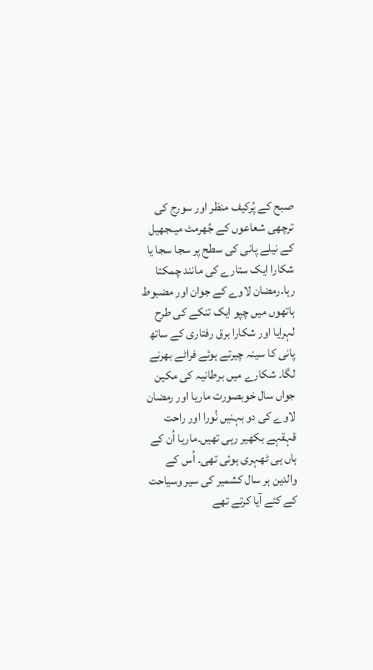صبح کے پُرکیف منظر اور سورج کی ترچھی شعاعوں کے جُھرمٹ میںجھیل کے نیلے پانی کی سطح پر سجا سجا یا شکارا ایک ستارے کی مانند چمکتا رہا۔رمضان لاوے کے جوان اور مضبوط ہاتھوں میں چپو ایک تنکے کی طرح لہرایا اور شکارا برق رفتاری کے ساتھ پانی کا سینہ چیرتے ہوئے فراٹے بھرنے لگا۔ شکارے میں برطانیہ کی مکین جواں سال خوبصورت ماریا اور رمضان لاوے کی دو بہنیں نُورا اور راحت قہقہے بکھیر رہی تھیں۔ماریا اُن کے ہاں ہی ٹھہری ہوئی تھی۔ اُس کے والدین ہر سال کشمیر کی سیر وسیاحت کے کئے آیا کرتے تھے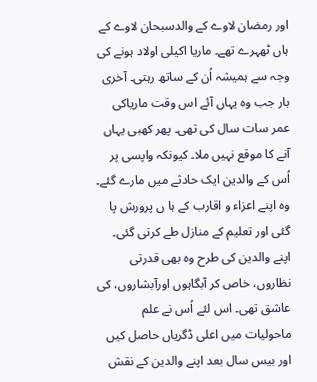اور رمضان لاوے کے والدسبحان لاوے کے ہاں ٹھہرے تھے۔ ماریا اکیلی اولاد ہونے کی وجہ سے ہمیشہ اُن کے ساتھ رہتی۔ آخری بار جب وہ یہاں آئے اس وقت ماریاکی عمر سات سال کی تھی۔ پھر کھبی یہاں آنے کا موقع نہیں ملا۔ کیونکہ واپسی پر اُس کے والدین ایک حادثے میں مارے گئے۔ وہ اپنے اعزاء و اقارب کے ہا ں پرورش پا گئی اور تعلیم کے منازل طے کرتی گئی۔ اپنے والدین کی طرح وہ بھی قدرتی نظاروں، خاص کر آبگاہوں اورآبشاروں، کی عاشق تھی۔ اس لئے اُس نے علم ماحولیات میں اعلی ڈگریاں حاصل کیں اور بیس سال بعد اپنے والدین کے نقش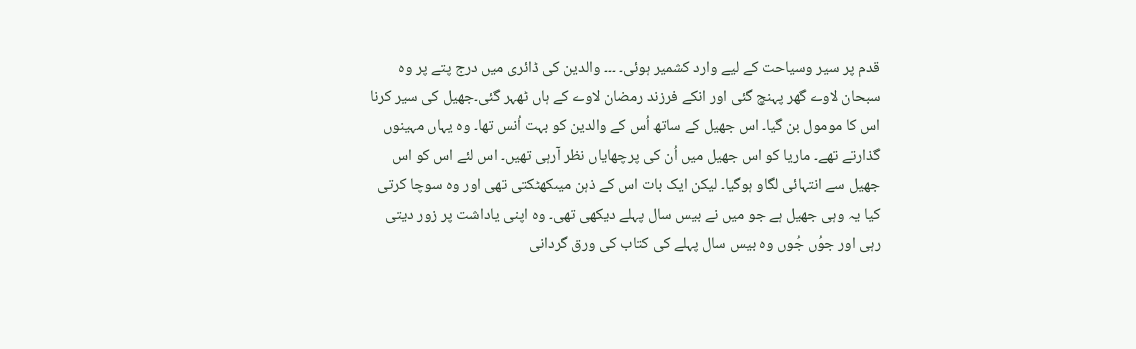قدم پر سیر وسیاحت کے لیے وارد کشمیر ہوئی۔ ۔۔۔ والدین کی ڈائری میں درج پتے پر وہ سبحان لاوے گھر پہنچ گئی اور انکے فرزند رمضان لاوے کے ہاں ٹھہر گئی۔جھیل کی سیر کرنا اس کا مومول بن گیا۔ اس جھیل کے ساتھ اُس کے والدین کو بہت اُنس تھا۔ وہ یہاں مہینوں گذارتے تھے۔ ماریا کو اس جھیل میں اُن کی پرچھایاں نظر آرہی تھیں۔ اس لئے اس کو اس جھیل سے انتہائی لگاو ہوگیا۔ لیکن ایک بات اس کے ذہن میںکھٹکتی تھی اور وہ سوچا کرتی کیا یہ وہی جھیل ہے جو میں نے بیس سال پہلے دیکھی تھی۔ وہ اپنی یاداشت پر زور دیتی رہی اور جوُں جُوں وہ بیس سال پہلے کی کتاب کی ورق گردانی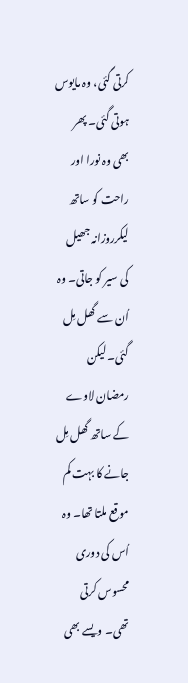کرتی گئی، وہ مایوس ہوتی گئی۔ پھر بھی وہ نورا اور راحت کو ساتھ لیکرروزانہ جھیل کی سیر کو جاتی۔ وہ اُن سے گھل مِل گئی۔ لیکن رمضان لاوے کے ساتھ گھل مِل جانے کا بہت کم موقع ملتا تھا۔ وہ اُس کی دوری محسوس کرتی تھی۔ ویسے بھی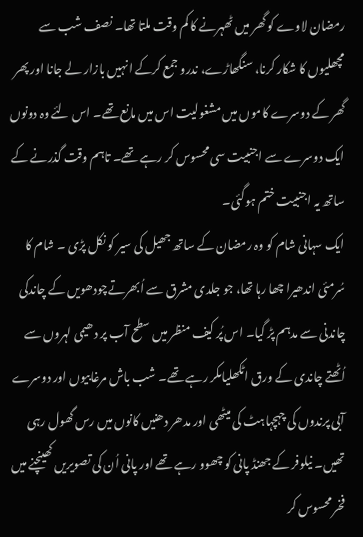رمضان لاوے کو گھر میں ٹھہرنے کا کم وقت ملتا تھا۔ نصف شب سے مچھلیوں کا شکار کرنا، سنگھاڑے، ندرو جمع کرکے انہیں بازار لے جانا اور پھر گھر کے دوسرے کاموں میں مشغولیت اس میں مانع تھے۔ اس لئے وہ دونوں ایک دوسرے سے اجنبیت سی محسوس کر رہے تھے۔ تاہم وقت گذرنے کے ساتھ یہ اجنبیت ختم ہوگئی۔
ایک سہانی شام کو وہ رمضان کے ساتھ جھیل کی سیر کو نکل پڑی ۔ شام کا سُرمئی اندھیرا چھا رہا تھا، جو جلدی مشرق سے اُبھرتےچودھویں کے چاندکی چاندنی سے مدہم پڑ گیا۔ اس پُر کیف منظر میں سطح آب پر دھیمی لہروں سے اُٹھتے چاندی کے ورق اٹکھلیاںکر رہے تھے۔ شب باش مرغابیوں اور دوسرے آبی پرندوں کی چہچہاہٹ کی میٹھی اور مدھر دھنیں کانوں میں رس گھول رہی تھیں۔ نیلوفر کے جھنڈ پانی کو چھوو رہے تھے اور پانی اُن کی تصویریں کھینچنے میں فخر محسوس کر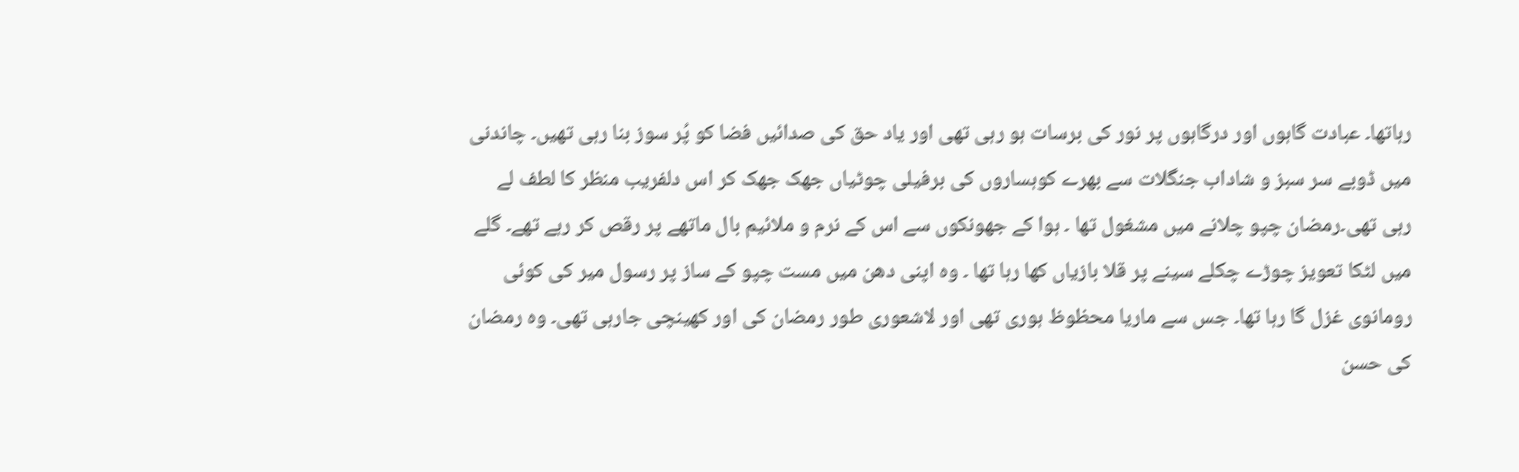رہاتھا۔ عبادت گاہوں اور درگاہوں پر نور کی برسات ہو رہی تھی اور یاد حق کی صدائیں فضا کو پُر سوز بنا رہی تھیں۔ چاندنی میں ڈوبے سر سبز و شاداب جنگلات سے بھرے کوہساروں کی برفیلی چوٹیاں جھک جھک کر اس دلفریب منظر کا لطف لے رہی تھی۔رمضان چپو چلانے میں مشغول تھا ۔ ہوا کے جھونکوں سے اس کے نرم و ملائیم بال ماتھے پر رقص کر رہے تھے۔ گلے میں لٹکا تعویز چوڑے چکلے سینے پر قلا بازیاں کھا رہا تھا ۔ وہ اپنی دھن میں مست چپو کے ساز پر رسول میر کی کوئی رومانوی غزل گا رہا تھا۔ جس سے ماریا محظوظ ہوری تھی اور لاشعوری طور رمضان کی اور کھینچی جارہی تھی۔ وہ رمضان کی حسن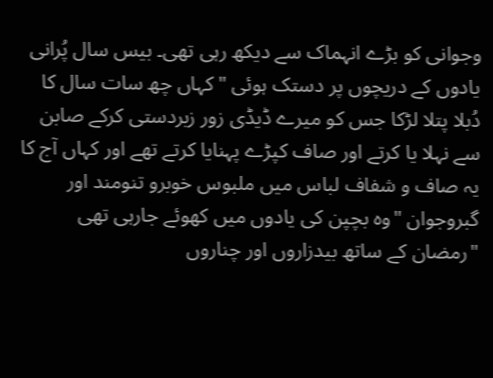وجوانی کو بڑے انہماک سے دیکھ رہی تھی۔ بیس سال پُرانی یادوں کے دریچوں پر دستک ہوئی "کہاں چھ سات سال کا دُبلا پتلا لڑکا جس کو میرے ڈیڈی زور زبردستی کرکے صابن سے نہلا یا کرتے اور صاف کپڑے پہنایا کرتے تھے اور کہاں آج کا یہ صاف و شفاف لباس میں ملبوس خوبرو تنومند اور گبروجوان "وہ بچپن کی یادوں میں کھوئے جارہی تھی "رمضان کے ساتھ بیدزاروں اور چناروں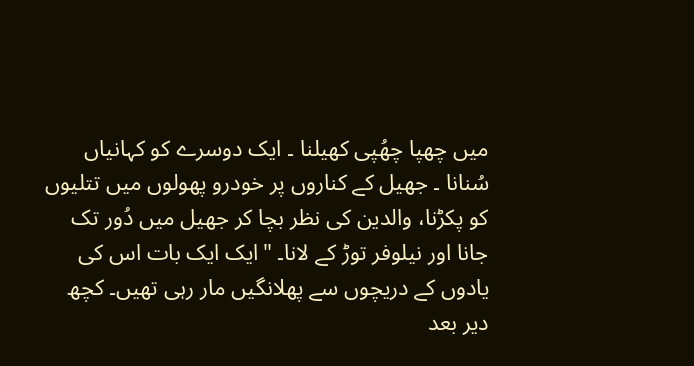میں چھپا چھُپی کھیلنا ۔ ایک دوسرے کو کہانیاں سُنانا ۔ جھیل کے کناروں پر خودرو پھولوں میں تتلیوں کو پکڑنا، والدین کی نظر بچا کر جھیل میں دُور تک جانا اور نیلوفر توڑ کے لانا۔ "ایک ایک بات اس کی یادوں کے دریچوں سے پھلانگیں مار رہی تھیں۔ کچھ دیر بعد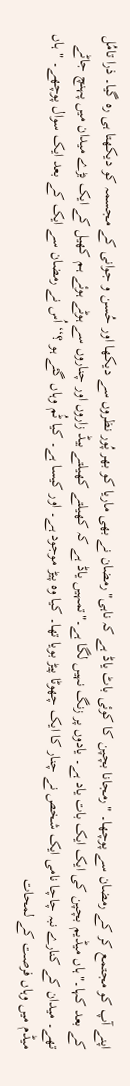اپنے آپ کو مجتمع کر کے رمضان سے پوچھا۔ "رمجانا بچپن کا کوئی باٹ یاڈ ہے کہ ناہی"رمضان نے بھی ماریا کو بھر پُور نظروں سے دیکھا اور حُسن و جوانی کے مجسمہ کو دیکھتا ہی رہ گیا۔ ذرا تامُل کے بعد کہا۔"ہاں میڈیم بچپن کی ایک ایک بات یاد ہے۔ یادوں پر زنگ نہیں لگا ہے۔"تمہیں یاڈ ہے کہ کھیلتے کھیلتے بیڈ زاروں اور چناروں سے ہوٹے ہوئے ہم کھیل کے ایک بڑے میدان میں پہنچ جاٹے تھے۔ میدان کے کنارے نبہ چاچا نامی ایک شخص نے چنار کا ایک چھوٹا پیڑ بویا تھا۔ کیا وہ پیڑ موجود ہے۔ اور کیسا ہے۔ کیا ٹُم وہاں گئے ہو ؟‘‘ اُس نے رمضان سے ایک کے بعد ایک سوال پوچھے۔ " ہاں میڈم میں وہاں فرصت کے لمحات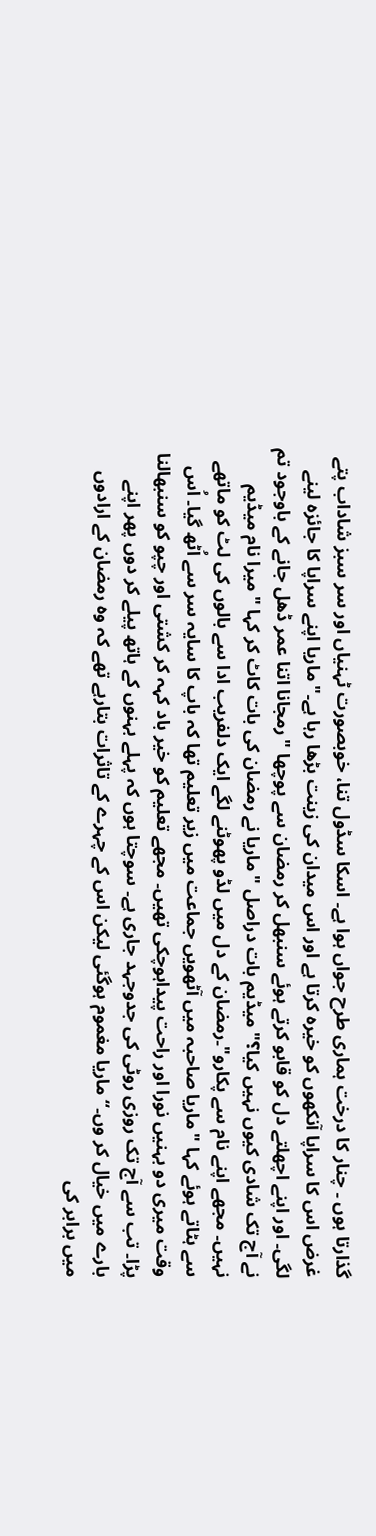گذارتا ہوں ۔ چنار کا درخت ہماری طرح جواں ہوا ہے۔ اسکا سڈول تنا، خوبصورت ٹہنیاں اور سر سبز شاداب پتے غرض اس کا سراپا آنکھوں کو خیرہ کرتا ہے اور اس میدان کی زینت بڑھا رہا ہے۔"ماریا اپنے سراپا کا جائزہ لینے لگی۔ اور اپنے اچھلتے دل کو قابو کرتے ہوئے سنبھل کر رمضان سے پوچھا "رمجانا اتنا عمر ڈھل جانے کے باوجود تم نے آج تک شادی کیوں نہیں کیا؟"میڈیم بات دراصل "ماریا نے رمضان کی بات کاٹ کر کہا "میرا نام میڈیم نہیں۔ مجھے اپنے نام سے پکارو"۔رمضان کے دل میں لڈو پھوٹنے لگے ایک دلفریب ادا سے بالوں کی لٹ کو ماتھے سے ہٹاتے ہوئے کہا "ماریا صاحبہ میں آٹھویں جماعت میں زیر تعلیم تھا کہ باپ کا سایہ سر سے اُٹھ گیا۔ اُس وقت میری دو بہنیں نورا اور راحت پیداہوچکی تھیں۔ مجھے تعلیم کو خیر باد کہہ کر کشتی اور چپو کو سنبھالنا پڑا۔ تب سے آج تک روزی روٹی کی جدوجہد جاری ہے۔ سوچتا ہوں کہ پہلے بہنوں کے ہاتھ پیلے کر دوں پھر اپنے بارے میں خیال کر وں۔‘‘ ماریا مغموم ہوگئی لیکن اس کے چہرے کے تاثرات بتارہے تھے کہ وہ رمضان کے ارادوں میں برابر کی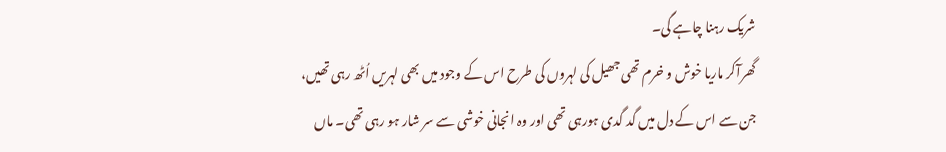شریک رہنا چاہے گی۔
گھرآکر ماریا خوش و خرم تھی جھیل کی لہروں کی طرح اس کے وجود میں بھی لہریں اُٹھ رہی تھیں، جن سے اس کے دل میں گد گدی ہورہی تھی اور وہ انجانی خوشی سے سر شار ہو رہی تھی۔ ماں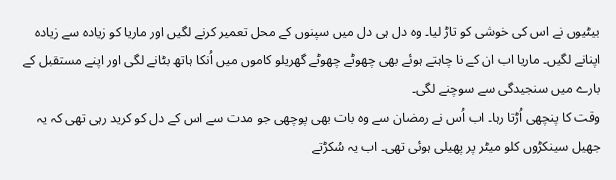بیٹیوں نے اس کی خوشی کو تاڑ لیا۔ وہ دل ہی دل میں سپنوں کے محل تعمیر کرنے لگیں اور ماریا کو زیادہ سے زیادہ اپنانے لگیں۔ ماریا اب ان کے نا چاہتے ہوئے بھی چھوٹے چھوٹے گھریلو کاموں میں اُنکا ہاتھ بٹانے لگی اور اپنے مستقبل کے بارے میں سنجیدگی سے سوچنے لگی۔
وقت کا پنچھی اُڑتا رہا۔ اب اُس نے رمضان سے وہ بات بھی پوچھی جو مدت سے اس کے دل کو کرید رہی تھی کہ یہ جھیل سینکڑوں کلو میٹر پر پھیلی ہوئی تھی۔ اب یہ سُکڑتے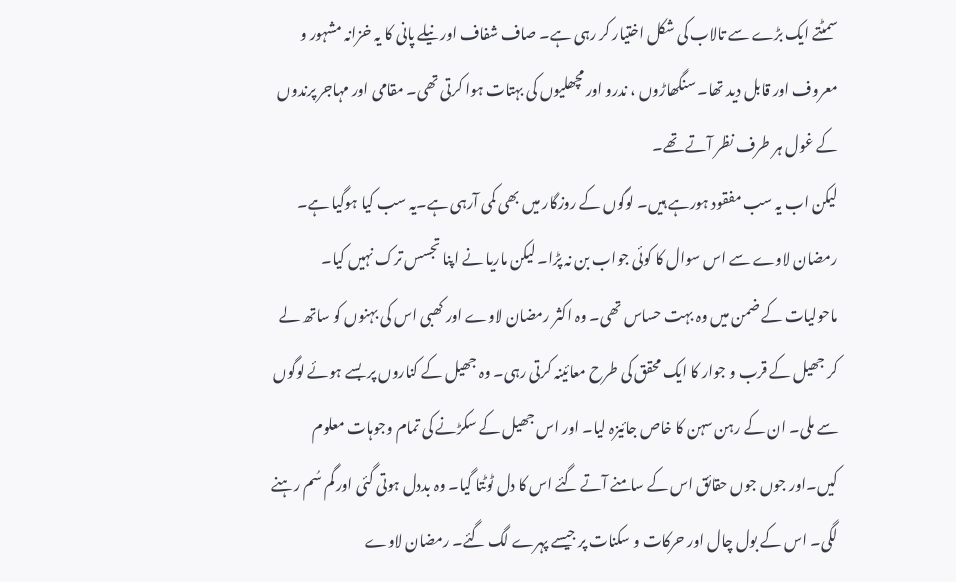سمٹتے ایک بڑے سے تالاب کی شکل اختیار کر رہی ہے۔ صاف شفاف اور نیلے پانی کا یہ خزانہ مشہور و معروف اور قابل دید تھا۔ سنگھاڑوں ، ندرو اور مچھلیوں کی بہتات ہوا کرتی تھی۔ مقامی اور مہاجر پرندوں کے غول ہر طرف نظر آتے تھے۔
لیکن اب یہ سب مفقود ہورہے ہیں۔ لوگوں کے روزگار میں بھی کمی آرہی ہے۔یہ سب کیا ہوگیا ہے۔ رمضان لاوے سے اس سوال کا کوئی جواب بن نہ پڑا۔ لیکن ماریا نے اپنا تجسس ترک نہیں کیا۔ ماحولیات کے ضمن میں وہ بہت حساس تھی۔ وہ اکثر رمضان لاوے اور کھبی اس کی بہنوں کو ساتھ لے کر جھیل کے قرب و جوار کا ایک محقق کی طرح معائینہ کرتی رہی۔ وہ جھیل کے کناروں پر بسے ہوئے لوگوں سے ملی۔ ان کے رہن سہن کا خاص جائیزہ لیا۔ اور اس جھیل کے سکڑنے کی تمام وجوہات معلوم کیں۔اور جوں جوں حقائق اس کے سامنے آتے گئے اس کا دل ٹوٹتا گیا۔ وہ بددل ہوتی گئی اور گم سُم رہنے لگی۔ اس کے بول چال اور حرکات و سکنات پر جیسے پہرے لگ گئے۔ رمضان لاوے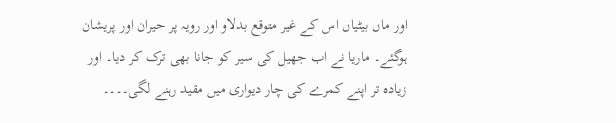اور ماں بیٹیاں اس کے غیر متوقع بدلاو اور رویہ پر حیران اور پریشان ہوگئے۔ ماریا نے اب جھیل کی سیر کو جانا بھی ترک کر دیا۔ اور زیادہ تر اپنے کمرے کی چار دیواری میں مقید رہنے لگی۔۔۔۔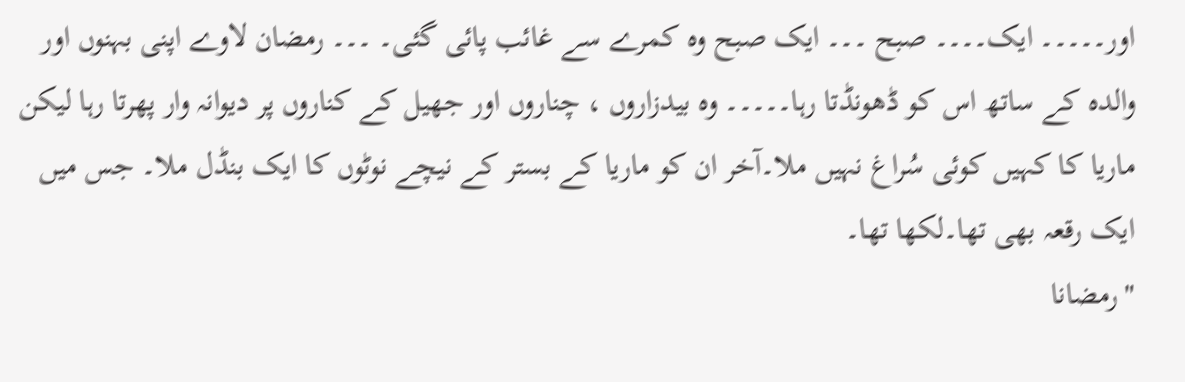اور۔۔۔۔۔ ایک۔۔۔۔ صبح ۔۔۔ ایک صبح وہ کمرے سے غائب پائی گئی۔ ۔۔۔ رمضان لاوے اپنی بہنوں اور والدہ کے ساتھ اس کو ڈھونڈتا رہا۔۔۔۔۔ وہ بیدزاروں ، چناروں اور جھیل کے کناروں پر دیوانہ وار پھرتا رہا لیکن ماریا کا کہیں کوئی سُراغ نہیں ملا۔آخر ان کو ماریا کے بستر کے نیچے نوٹوں کا ایک بنڈل ملا۔ جس میں ایک رقعہ بھی تھا۔لکھا تھا۔
"رمضانا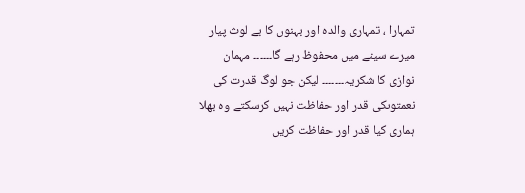تمہارا ، تمہاری والدہ اور بہنوں کا بے لوث پیار میرے سینے میں محفوظ رہے گا۔۔۔۔۔۔ مہمان نوازی کا شکریہ۔۔۔۔۔۔۔ لیکن جو لوگ قدرت کی نعمتوںکی قدر اور حفاظت نہیں کرسکتے وہ بھلا ہماری کیا قدر اور حفاظت کریں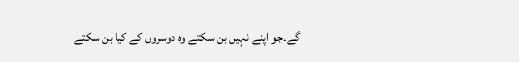گے۔جو اپنے نہیں بن سکتے وہ دوسروں کے کیا بن سکتے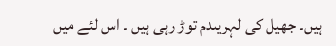ہیں۔ جھیل کی لہریںدم توڑ رہی ہیں ۔ اس لئے میں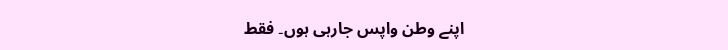اپنے وطن واپس جارہی ہوں۔ فقط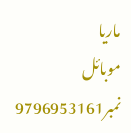ماریا
موبائل نمبر9796953161